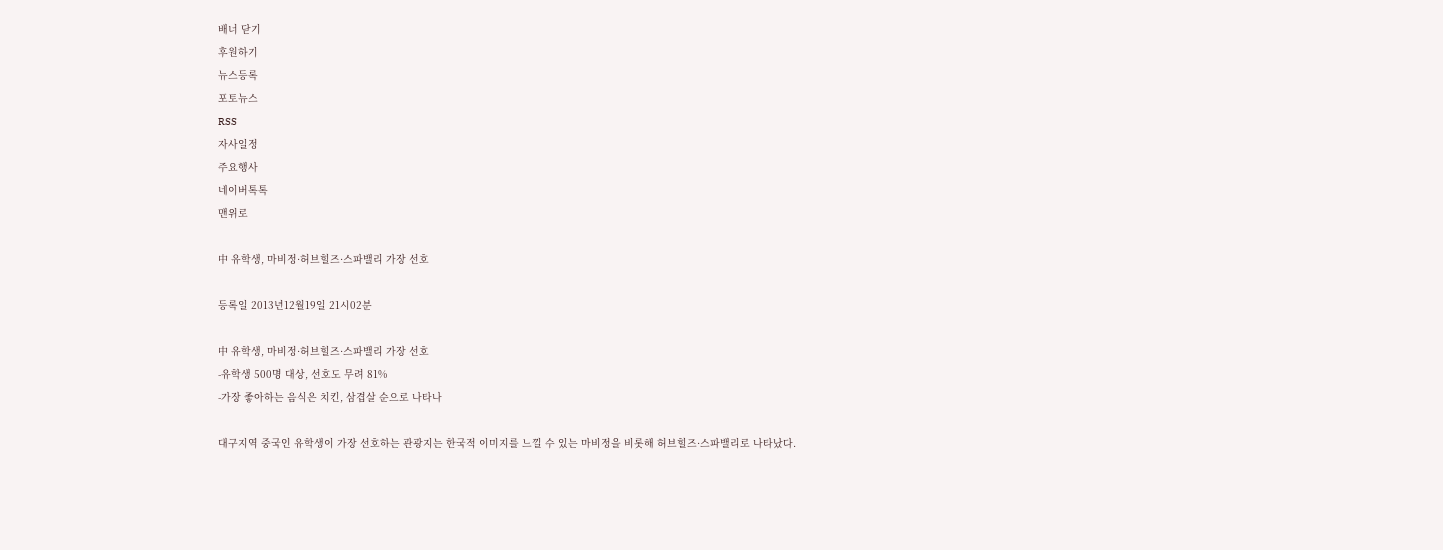배너 닫기
후원하기
뉴스등록
포토뉴스
RSS
자사일정
주요행사
네이버톡톡
맨위로

中 유학생, 마비정·허브힐즈·스파밸리 가장 선호

등록일 2013년12월19일 21시02분

中 유학생, 마비정·허브힐즈·스파밸리 가장 선호
-유학생 500명 대상, 선호도 무려 81%
-가장 좋아하는 음식은 치킨, 삼겹살 순으로 나타나

대구지역 중국인 유학생이 가장 선호하는 관광지는 한국적 이미지를 느낄 수 있는 마비정을 비롯해 허브힐즈·스파밸리로 나타났다.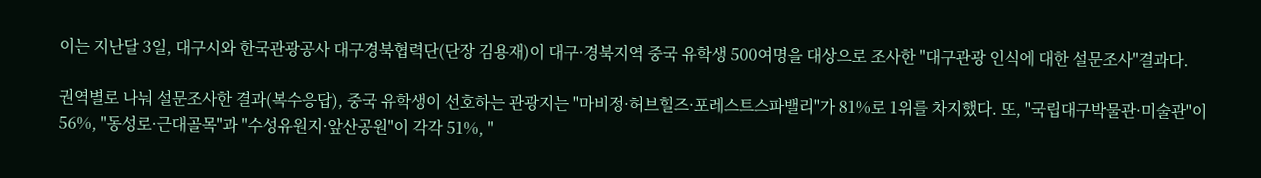이는 지난달 3일, 대구시와 한국관광공사 대구경북협력단(단장 김용재)이 대구·경북지역 중국 유학생 500여명을 대상으로 조사한 "대구관광 인식에 대한 설문조사"결과다.

권역별로 나눠 설문조사한 결과(복수응답), 중국 유학생이 선호하는 관광지는 "마비정·허브힐즈·포레스트스파밸리"가 81%로 1위를 차지했다. 또, "국립대구박물관·미술관"이 56%, "동성로·근대골목"과 "수성유원지·앞산공원"이 각각 51%, "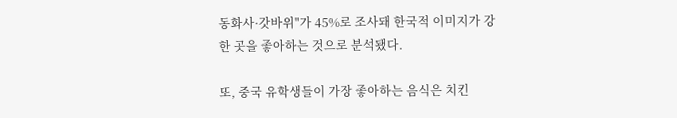동화사·갓바위"가 45%로 조사돼 한국적 이미지가 강한 곳을 좋아하는 것으로 분석됐다.

또, 중국 유학생들이 가장 좋아하는 음식은 치킨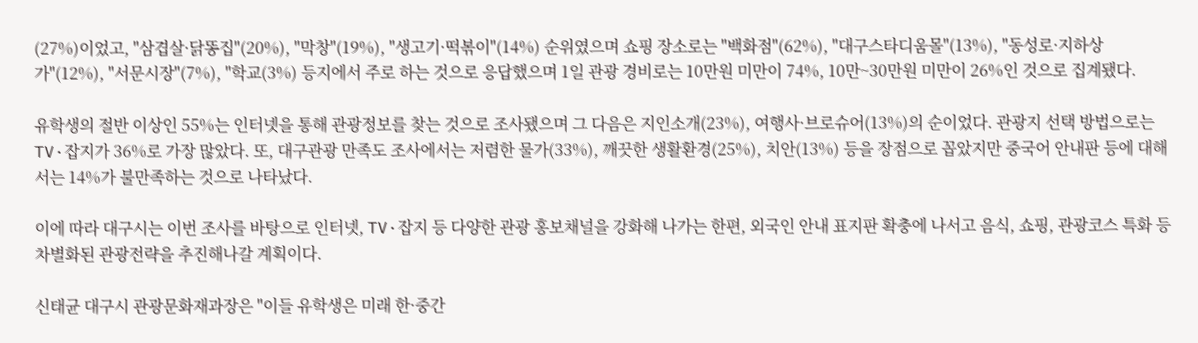(27%)이었고, "삼겹살·닭똥집"(20%), "막창"(19%), "생고기·떡볶이"(14%) 순위였으며 쇼핑 장소로는 "백화점"(62%), "대구스타디움몰"(13%), "동성로·지하상가"(12%), "서문시장"(7%), "학교(3%) 등지에서 주로 하는 것으로 응답했으며 1일 관광 경비로는 10만원 미만이 74%, 10만~30만원 미만이 26%인 것으로 집계됐다.

유학생의 절반 이상인 55%는 인터넷을 통해 관광정보를 찾는 것으로 조사됐으며 그 다음은 지인소개(23%), 여행사·브로슈어(13%)의 순이었다. 관광지 선택 방법으로는 TV·잡지가 36%로 가장 많았다. 또, 대구관광 만족도 조사에서는 저렴한 물가(33%), 깨끗한 생활환경(25%), 치안(13%) 등을 장점으로 꼽았지만 중국어 안내판 등에 대해서는 14%가 불만족하는 것으로 나타났다.

이에 따라 대구시는 이번 조사를 바탕으로 인터넷, TV·잡지 등 다양한 관광 홍보채널을 강화해 나가는 한편, 외국인 안내 표지판 확충에 나서고 음식, 쇼핑, 관광코스 특화 등 차별화된 관광전략을 추진해나갈 계획이다.

신태균 대구시 관광문화재과장은 "이들 유학생은 미래 한·중간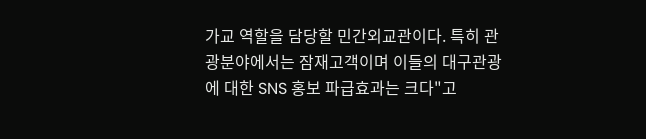가교 역할을 담당할 민간외교관이다. 특히 관광분야에서는 잠재고객이며 이들의 대구관광에 대한 SNS 홍보 파급효과는 크다"고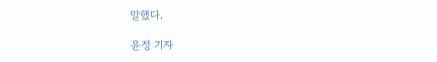말했다.

윤정 기자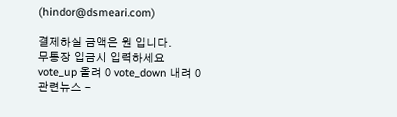(hindor@dsmeari.com)

결제하실 금액은 원 입니다.
무통장 입금시 입력하세요
vote_up 올려 0 vote_down 내려 0
관련뉴스 -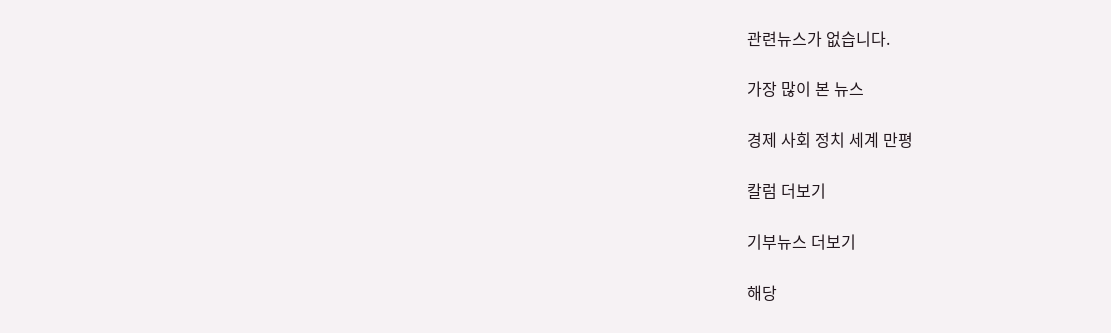관련뉴스가 없습니다.

가장 많이 본 뉴스

경제 사회 정치 세계 만평

칼럼 더보기

기부뉴스 더보기

해당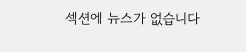섹션에 뉴스가 없습니다